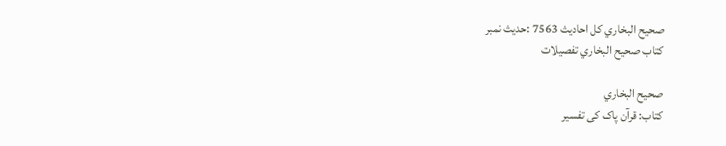صحيح البخاري کل احادیث 7563 :حدیث نمبر
کتاب صحيح البخاري تفصیلات

صحيح البخاري
کتاب: قرآن پاک کی تفسیر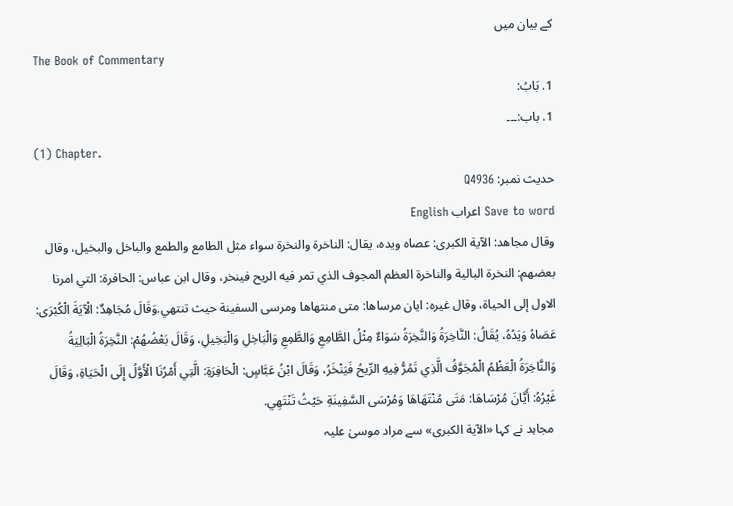کے بیان میں
The Book of Commentary
1. بَابُ:
1. باب:۔۔۔
(1) Chapter.
حدیث نمبر: Q4936
Save to word اعراب English
وقال مجاهد: الآية الكبرى: عصاه ويده، يقال: الناخرة والنخرة سواء مثل الطامع والطمع والباخل والبخيل، وقال بعضهم: النخرة البالية والناخرة العظم المجوف الذي تمر فيه الريح فينخر، وقال ابن عباس: الحافرة: التي امرنا الاول إلى الحياة، وقال غيره: ايان مرساها: متى منتهاها ومرسى السفينة حيث تنتهي.وَقَالَ مُجَاهِدٌ: الْآيَةَ الْكُبْرَى: عَصَاهُ وَيَدُهُ، يُقَالُ: النَّاخِرَةُ وَالنَّخِرَةُ سَوَاءٌ مِثْلُ الطَّامِعِ وَالطَّمِعِ وَالْبَاخِلِ وَالْبَخِيلِ، وَقَالَ بَعْضُهُمْ: النَّخِرَةُ الْبَالِيَةُ وَالنَّاخِرَةُ الْعَظْمُ الْمُجَوَّفُ الَّذِي تَمُرُّ فِيهِ الرِّيحُ فَيَنْخَرُ، وَقَالَ ابْنُ عَبَّاسٍ: الْحَافِرَةِ: الَّتِي أَمْرُنَا الْأَوَّلُ إِلَى الْحَيَاةِ، وَقَالَ غَيْرُهُ: أَيَّانَ مُرْسَاهَا: مَتَى مُنْتَهَاهَا وَمُرْسَى السَّفِينَةِ حَيْثُ تَنْتَهِي.
 مجاہد نے کہا «الآية الكبرى» سے مراد موسیٰ علیہ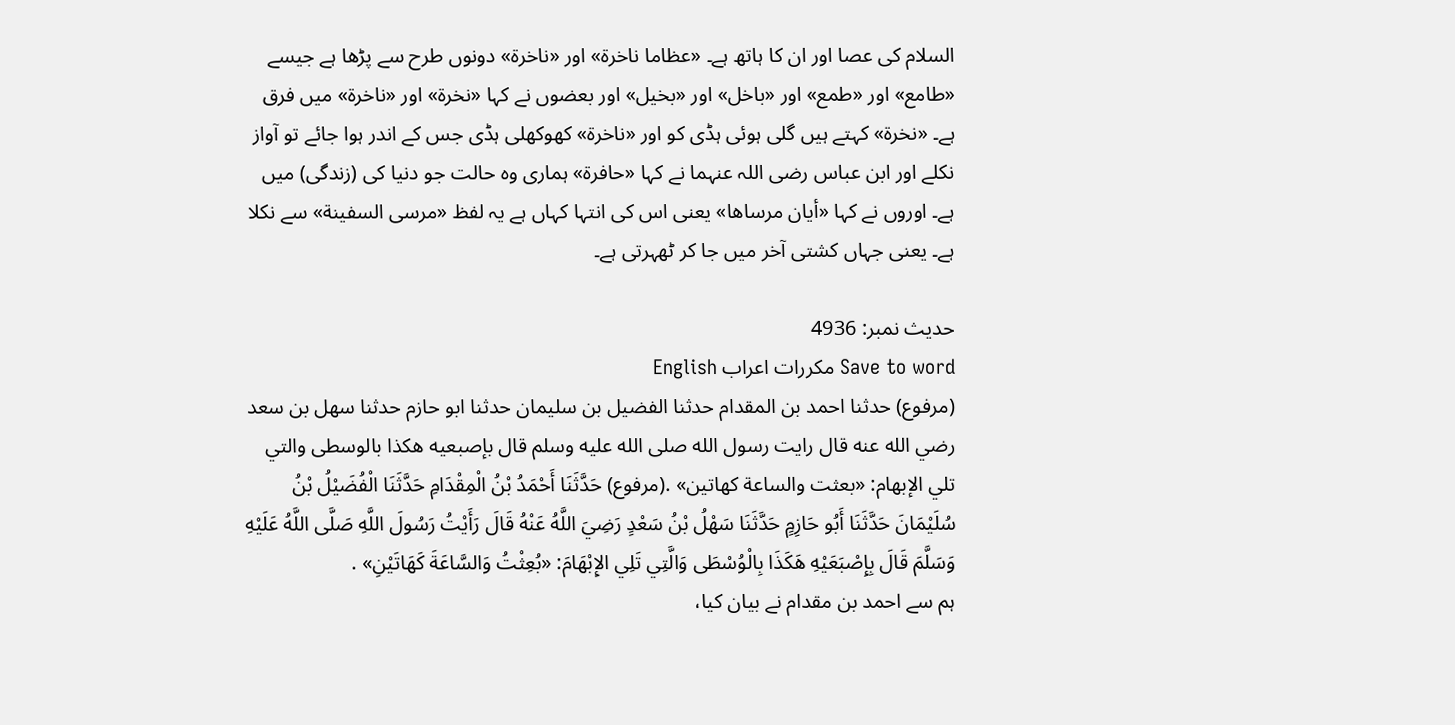السلام کی عصا اور ان کا ہاتھ ہے۔ «عظاما ناخرة» اور «ناخرة» دونوں طرح سے پڑھا ہے جیسے «طامع» اور «طمع» اور «باخل» اور «بخيل» اور بعضوں نے کہا «نخرة» اور «ناخرة» میں فرق ہے۔ «نخرة» کہتے ہیں گلی ہوئی ہڈی کو اور «ناخرة» کھوکھلی ہڈی جس کے اندر ہوا جائے تو آواز نکلے اور ابن عباس رضی اللہ عنہما نے کہا «حافرة» ہماری وہ حالت جو دنیا کی (زندگی) میں ہے۔ اوروں نے کہا «أيان مرساها» یعنی اس کی انتہا کہاں ہے یہ لفظ «مرسى السفينة» سے نکلا ہے۔ یعنی جہاں کشتی آخر میں جا کر ٹھہرتی ہے۔

حدیث نمبر: 4936
Save to word مکررات اعراب English
(مرفوع) حدثنا احمد بن المقدام حدثنا الفضيل بن سليمان حدثنا ابو حازم حدثنا سهل بن سعد رضي الله عنه قال رايت رسول الله صلى الله عليه وسلم قال بإصبعيه هكذا بالوسطى والتي تلي الإبهام: «بعثت والساعة كهاتين» .(مرفوع) حَدَّثَنَا أَحْمَدُ بْنُ الْمِقْدَامِ حَدَّثَنَا الْفُضَيْلُ بْنُ سُلَيْمَانَ حَدَّثَنَا أَبُو حَازِمٍ حَدَّثَنَا سَهْلُ بْنُ سَعْدٍ رَضِيَ اللَّهُ عَنْهُ قَالَ رَأَيْتُ رَسُولَ اللَّهِ صَلَّى اللَّهُ عَلَيْهِ وَسَلَّمَ قَالَ بِإِصْبَعَيْهِ هَكَذَا بِالْوُسْطَى وَالَّتِي تَلِي الإِبْهَامَ: «بُعِثْتُ وَالسَّاعَةَ كَهَاتَيْنِ» .
ہم سے احمد بن مقدام نے بیان کیا،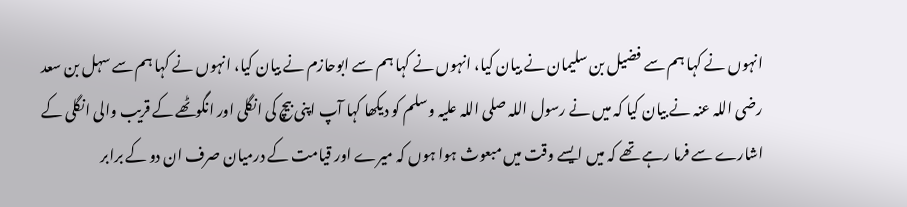انہوں نے کہا ہم سے فضیل بن سلیمان نے بیان کیا، انہوں نے کہا ہم سے ابوحازم نے بیان کیا، انہوں نے کہا ہم سے سہل بن سعد رضی اللہ عنہ نے بیان کیا کہ میں نے رسول اللہ صلی اللہ علیہ وسلم کو دیکھا کہا آپ اپنی بیچ کی انگلی اور انگوٹھے کے قریب والی انگلی کے اشارے سے فرما رہے تھے کہ میں ایسے وقت میں مبعوث ہوا ہوں کہ میرے اور قیامت کے درمیان صرف ان دو کے برابر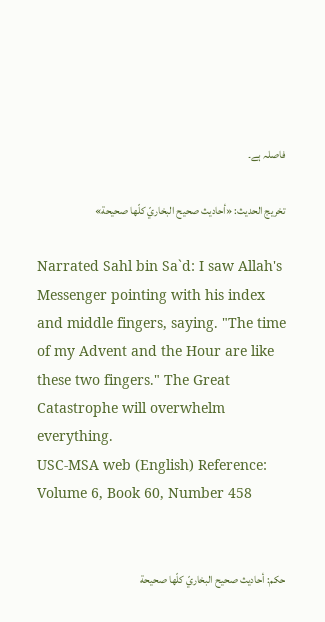فاصلہ ہے۔

تخریج الحدیث: «أحاديث صحيح البخاريّ كلّها صحيحة»

Narrated Sahl bin Sa`d: I saw Allah's Messenger pointing with his index and middle fingers, saying. "The time of my Advent and the Hour are like these two fingers." The Great Catastrophe will overwhelm everything.
USC-MSA web (English) Reference: Volume 6, Book 60, Number 458


حكم: أحاديث صحيح البخاريّ كلّها صحيحة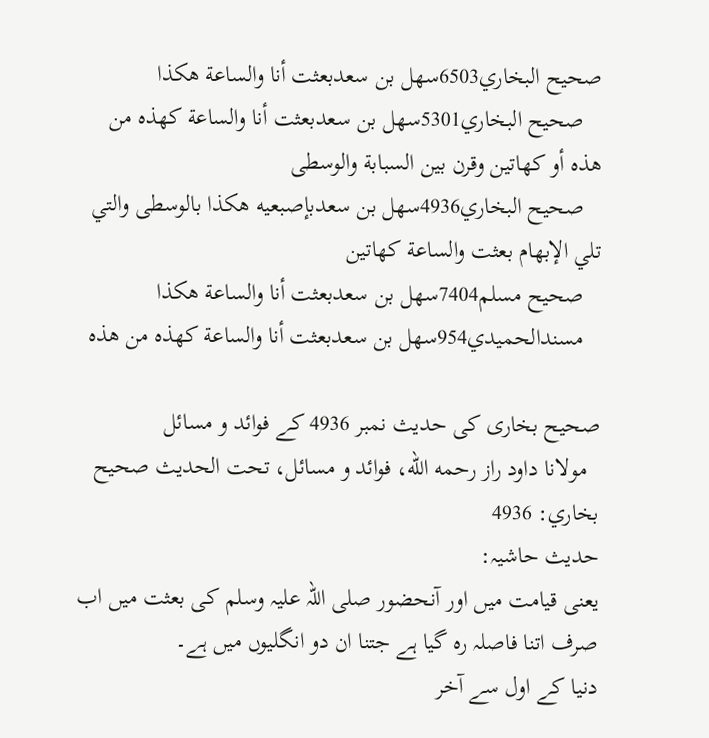صحيح البخاري6503سهل بن سعدبعثت أنا والساعة هكذا
   صحيح البخاري5301سهل بن سعدبعثت أنا والساعة كهذه من هذه أو كهاتين وقرن بين السبابة والوسطى
   صحيح البخاري4936سهل بن سعدبإصبعيه هكذا بالوسطى والتي تلي الإبهام بعثت والساعة كهاتين
   صحيح مسلم7404سهل بن سعدبعثت أنا والساعة هكذا
   مسندالحميدي954سهل بن سعدبعثت أنا والساعة كهذه من هذه

صحیح بخاری کی حدیث نمبر 4936 کے فوائد و مسائل
  مولانا داود راز رحمه الله، فوائد و مسائل، تحت الحديث صحيح بخاري: 4936
حدیث حاشیہ:
یعنی قیامت میں اور آنحضور صلی اللہ علیہ وسلم کی بعثت میں اب صرف اتنا فاصلہ رہ گیا ہے جتنا ان دو انگلیوں میں ہے۔
دنیا کے اول سے آخر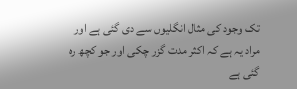تک وجود کی مثال انگلیوں سے دی گئی ہے اور مراد یہ ہے کہ اکثر مدت گزر چکی اور جو کچھ رہ گئی ہے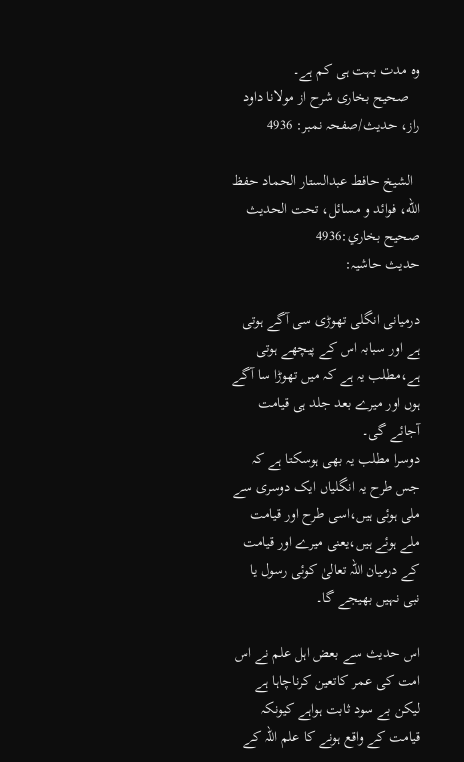وہ مدت بہت ہی کم ہے۔
   صحیح بخاری شرح از مولانا داود راز، حدیث/صفحہ نمبر: 4936

  الشيخ حافط عبدالستار الحماد حفظ الله، فوائد و مسائل، تحت الحديث صحيح بخاري:4936
حدیث حاشیہ:

درمیانی انگلی تھوڑی سی آگے ہوتی ہے اور سبابہ اس کے پیچھے ہوتی ہے،مطلب یہ ہے کہ میں تھوڑا سا آگے ہوں اور میرے بعد جلد ہی قیامت آجائے گی۔
دوسرا مطلب یہ بھی ہوسکتا ہے کہ جس طرح یہ انگلیاں ایک دوسری سے ملی ہوئی ہیں،اسی طرح اور قیامت ملے ہوئے ہیں،یعنی میرے اور قیامت کے درمیان اللہ تعالیٰ کوئی رسول یا نبی نہیں بھیجے گا۔

اس حدیث سے بعض اہل علم نے اس امت کی عمر کاتعین کرناچاہا ہے لیکن بے سود ثابت ہواہے کیونکہ قیامت کے واقع ہونے کا علم اللہ کے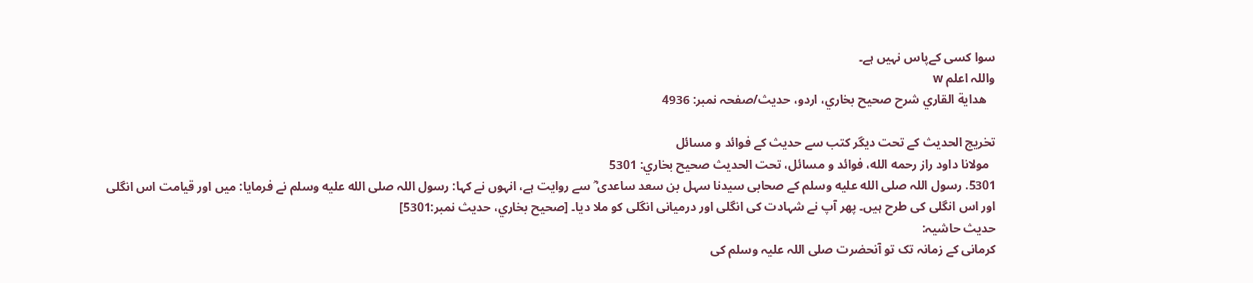سوا کسی کےپاس نہیں ہے۔
واللہ اعلم w
   هداية القاري شرح صحيح بخاري، اردو، حدیث/صفحہ نمبر: 4936

تخریج الحدیث کے تحت دیگر کتب سے حدیث کے فوائد و مسائل
  مولانا داود راز رحمه الله، فوائد و مسائل، تحت الحديث صحيح بخاري: 5301
5301. رسول اللہ صلى الله عليه وسلم کے صحابی سیدنا سہل بن سعد ساعدی ؓ سے روایت ہے، انہوں نے کہا: رسول اللہ صلى الله عليه وسلم نے فرمایا: میں اور قیامت اس انگلی اور اس انگلی کی طرح ہیں۔ پھر آپ نے شہادت کی انگلی اور درمیانی انگلی کو ملا دیا۔ [صحيح بخاري، حديث نمبر:5301]
حدیث حاشیہ:
کرمانی کے زمانہ تک تو آنحضرت صلی اللہ علیہ وسلم کی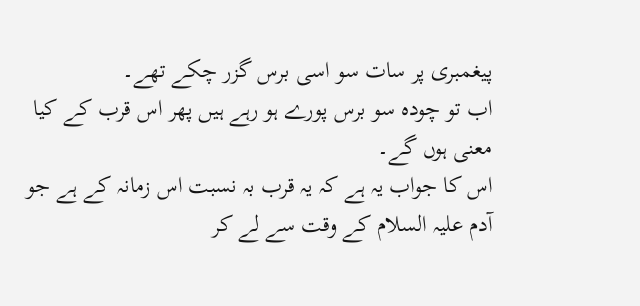پیغمبری پر سات سو اسی برس گزر چکے تھے۔
اب تو چودہ سو برس پورے ہو رہے ہیں پھر اس قرب کے کیا معنی ہوں گے۔
اس کا جواب یہ ہے کہ یہ قرب بہ نسبت اس زمانہ کے ہے جو آدم علیہ السلام کے وقت سے لے کر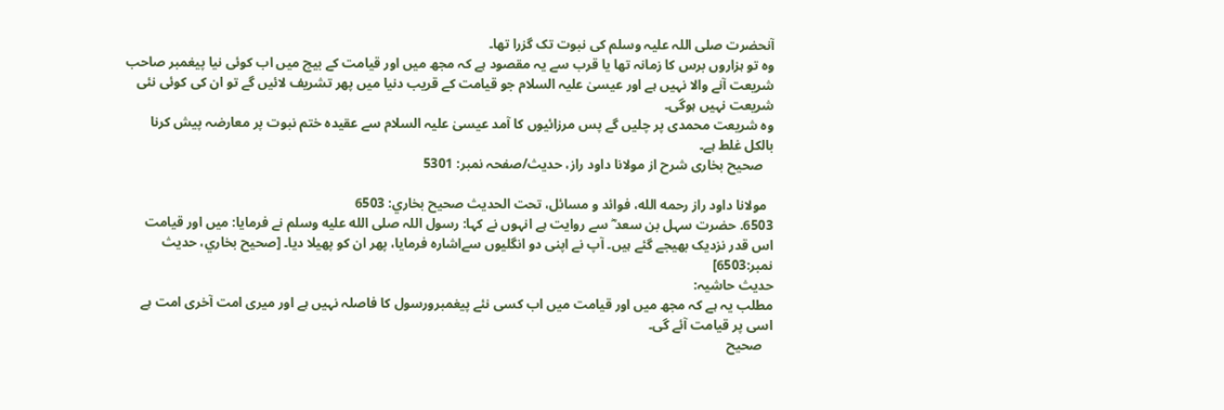آنحضرت صلی اللہ علیہ وسلم کی نبوت تک گزرا تھا۔
وہ تو ہزاروں برس کا زمانہ تھا یا قرب سے یہ مقصود ہے کہ مجھ میں اور قیامت کے بیچ میں اب کوئی نیا پیغمبر صاحب شریعت آنے والا نہیں ہے اور عیسیٰ علیہ السلام جو قیامت کے قریب دنیا میں پھر تشریف لائیں گے تو ان کی کوئی نئی شریعت نہیں ہوگی۔
وہ شریعت محمدی پر چلیں گے پس مرزائیوں کا آمد عیسیٰ علیہ السلام سے عقیدہ ختم نبوت پر معارضہ پیش کرنا بالکل غلط ہے۔
   صحیح بخاری شرح از مولانا داود راز، حدیث/صفحہ نمبر: 5301

  مولانا داود راز رحمه الله، فوائد و مسائل، تحت الحديث صحيح بخاري: 6503
6503. حضرت سہل بن سعد ؓ سے روایت ہے انہوں نے کہا: رسول اللہ صلى الله عليه وسلم نے فرمایا: میں اور قیامت اس قدر نزدیک بھیجے گئے ہیں۔ آپ نے اپنی دو انگلیوں سےاشارہ فرمایا، پھر ان کو پھیلا دیا۔ [صحيح بخاري، حديث نمبر:6503]
حدیث حاشیہ:
مطلب یہ ہے کہ مجھ میں اور قیامت میں اب کسی نئے پیغمبرورسول کا فاصلہ نہیں ہے اور میری امت آخری امت ہے اسی پر قیامت آئے گی۔
   صحیح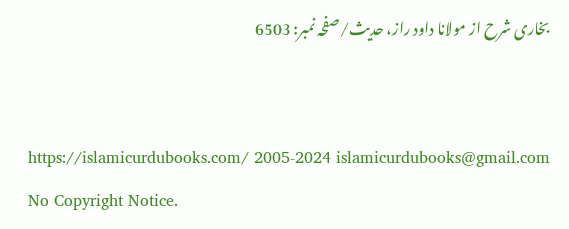بخاری شرح از مولانا داود راز، حدیث/صفحہ نمبر: 6503


https://islamicurdubooks.com/ 2005-2024 islamicurdubooks@gmail.com No Copyright Notice.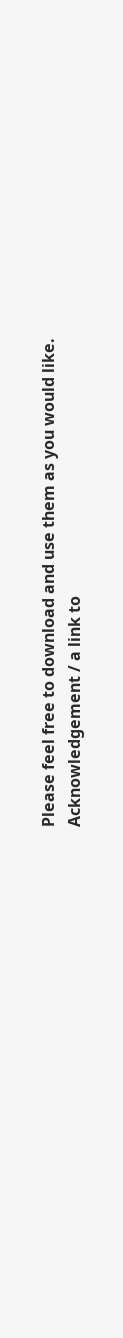Please feel free to download and use them as you would like.
Acknowledgement / a link to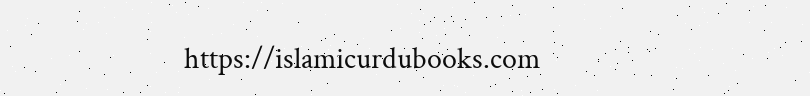https://islamicurdubooks.com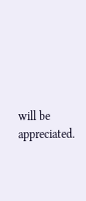will be appreciated.